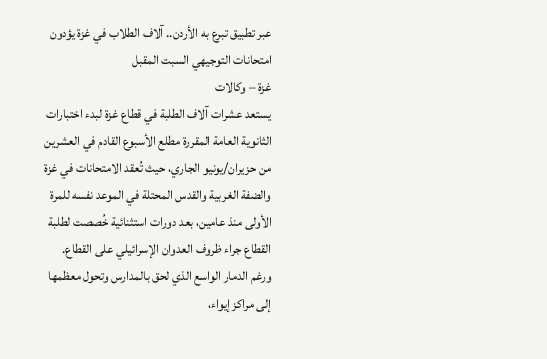عبر تطبيق تبرع به الأردن.. آلاف الطلاب في غزة يؤدون امتحانات التوجيهي السبت المقبل
غزة – وكالات
يستعد عشرات آلاف الطلبة في قطاع غزة لبدء اختبارات الثانوية العامة المقررة مطلع الأسبوع القادم في العشرين من حزيران/يونيو الجاري، حيث تُعقد الامتحانات في غزة والضفة الغربية والقدس المحتلة في الموعد نفسه للمرة الأولى منذ عامين، بعد دورات استثنائية خُصصت لطلبة القطاع جراء ظروف العدوان الإسرائيلي على القطاع.
ورغم الدمار الواسع الذي لحق بالمدارس وتحول معظمها إلى مراكز إيواء،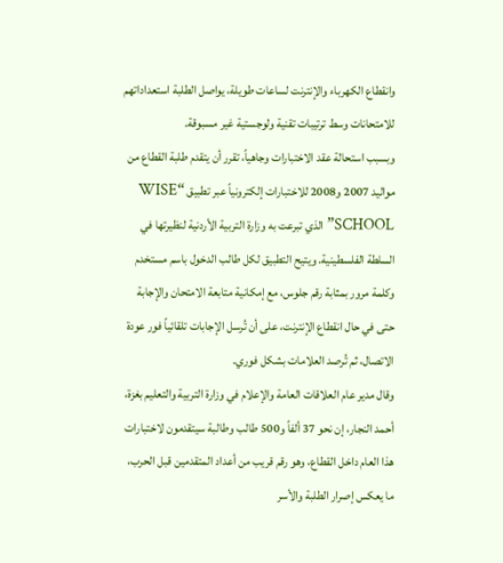وانقطاع الكهرباء والإنترنت لساعات طويلة، يواصل الطلبة استعداداتهم للامتحانات وسط ترتيبات تقنية ولوجستية غير مسبوقة.
وبسبب استحالة عقد الاختبارات وجاهياً، تقرر أن يتقدم طلبة القطاع من مواليد 2007 و2008 للاختبارات إلكترونياً عبر تطبيق “WISE SCHOOL” الذي تبرعت به وزارة التربية الأردنية لنظيرتها في السلطة الفلسطينية. ويتيح التطبيق لكل طالب الدخول باسم مستخدم وكلمة مرور بمثابة رقم جلوس، مع إمكانية متابعة الامتحان والإجابة حتى في حال انقطاع الإنترنت، على أن تُرسل الإجابات تلقائياً فور عودة الاتصال، ثم تُرصد العلامات بشكل فوري.
وقال مدير عام العلاقات العامة والإعلام في وزارة التربية والتعليم بغزة، أحمد النجار، إن نحو 37 ألفاً و500 طالب وطالبة سيتقدمون لاختبارات هذا العام داخل القطاع، وهو رقم قريب من أعداد المتقدمين قبل الحرب، ما يعكس إصرار الطلبة والأسر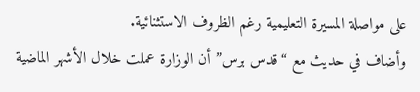على مواصلة المسيرة التعليمية رغم الظروف الاستثنائية.
وأضاف في حديث مع “قدس برس” أن الوزارة عملت خلال الأشهر الماضية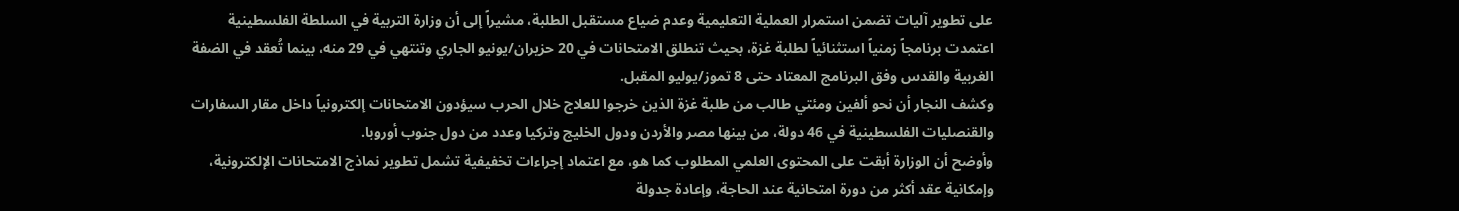على تطوير آليات تضمن استمرار العملية التعليمية وعدم ضياع مستقبل الطلبة، مشيراً إلى أن وزارة التربية في السلطة الفلسطينية اعتمدت برنامجاً زمنياً استثنائياً لطلبة غزة، بحيث تنطلق الامتحانات في 20 حزيران/يونيو الجاري وتنتهي في 29 منه، بينما تُعقد في الضفة الغربية والقدس وفق البرنامج المعتاد حتى 8 تموز/يوليو المقبل.
وكشف النجار أن نحو ألفين ومئتي طالب من طلبة غزة الذين خرجوا للعلاج خلال الحرب سيؤدون الامتحانات إلكترونياً داخل مقار السفارات والقنصليات الفلسطينية في 46 دولة، من بينها مصر والأردن ودول الخليج وتركيا وعدد من دول جنوب أوروبا.
وأوضح أن الوزارة أبقت على المحتوى العلمي المطلوب كما هو، مع اعتماد إجراءات تخفيفية تشمل تطوير نماذج الامتحانات الإلكترونية، وإمكانية عقد أكثر من دورة امتحانية عند الحاجة، وإعادة جدولة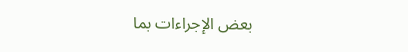بعض الإجراءات بما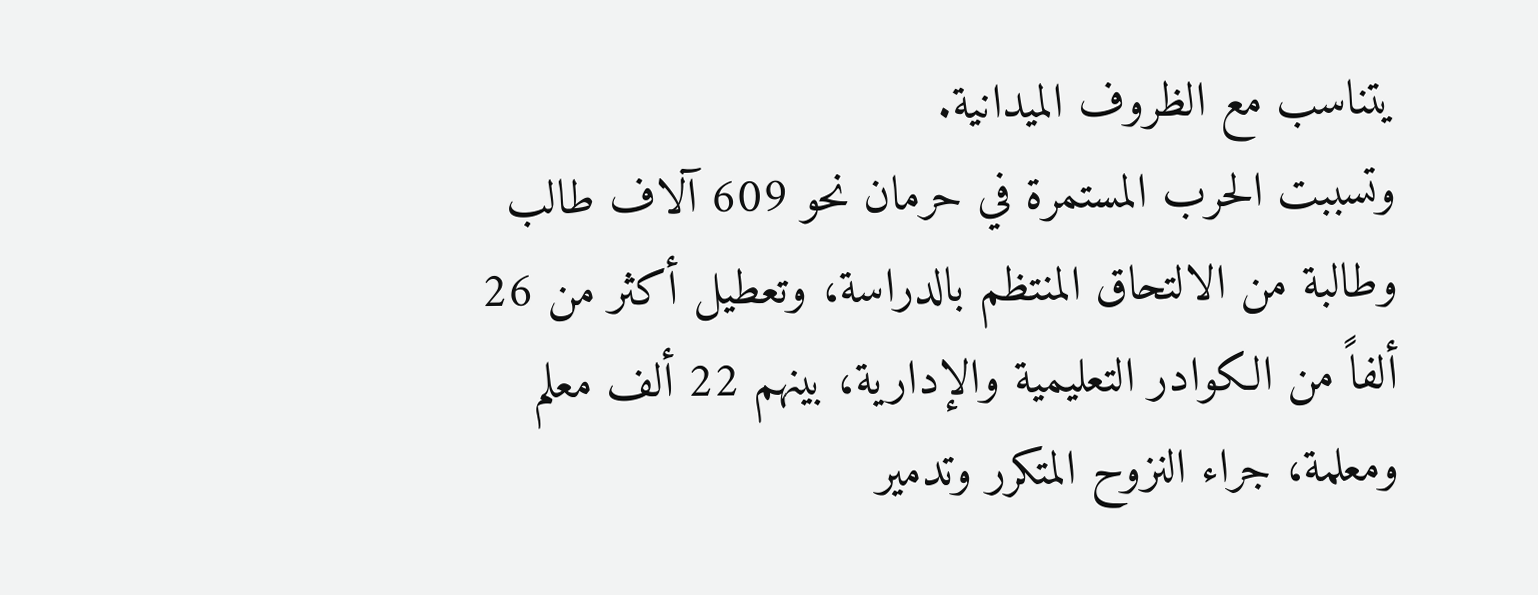يتناسب مع الظروف الميدانية.
وتسببت الحرب المستمرة في حرمان نحو 609 آلاف طالب وطالبة من الالتحاق المنتظم بالدراسة، وتعطيل أكثر من 26 ألفاً من الكوادر التعليمية والإدارية، بينهم 22 ألف معلم ومعلمة، جراء النزوح المتكرر وتدمير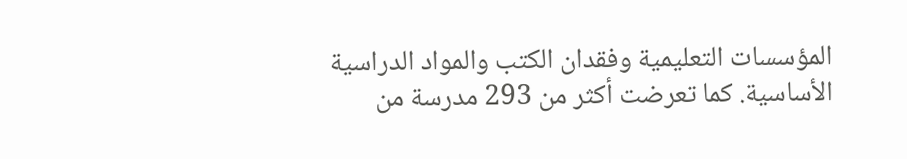المؤسسات التعليمية وفقدان الكتب والمواد الدراسية الأساسية. كما تعرضت أكثر من 293 مدرسة من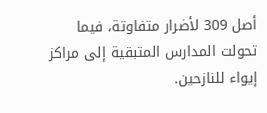أصل 309 لأضرار متفاوتة، فيما تحولت المدارس المتبقية إلى مراكز إيواء للنازحين.